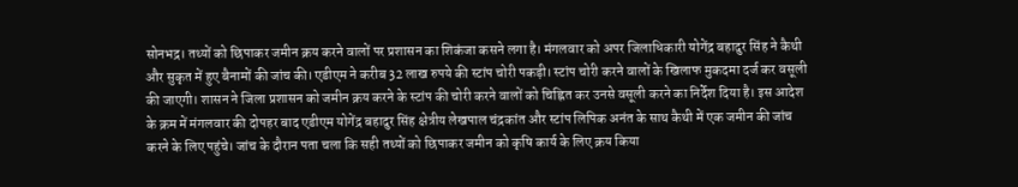सोनभद्र। तथ्यों को छिपाकर जमीन क्रय करने वालों पर प्रशासन का शिकंजा कसने लगा है। मंगलवार को अपर जिलाधिकारी योगेंद्र बहादुर सिंह ने कैथी और सुकृत में हुए बैनामों की जांच की। एडीएम ने करीब 32 लाख रुपये की स्टांप चोरी पकड़ी। स्टांप चोरी करने वालों के खिलाफ मुकदमा दर्ज कर वसूली की जाएगी। शासन ने जिला प्रशासन को जमीन क्रय करने के स्टांप की चोरी करने वालों को चिह्नित कर उनसे वसूली करने का निर्देश दिया है। इस आदेश के क्रम में मंगलवार की दोपहर बाद एडीएम योगेंद्र बहादुर सिंह क्षेत्रीय लेखपाल चंद्रकांत और स्टांप लिपिक अनंत के साथ कैथी में एक जमीन की जांच करने के लिए पहुंचे। जांच के दौरान पता चला कि सही तथ्यों को छिपाकर जमीन को कृषि कार्य के लिए क्रय किया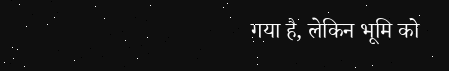गया है, लेकिन भूमि को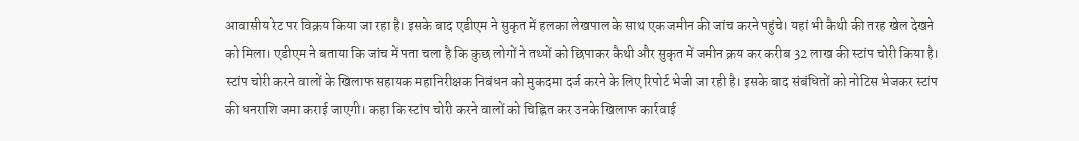आवासीय रेट पर विक्रय किया जा रहा है। इसके बाद एडीएम ने सुकृत में हलका लेखपाल के साथ एक जमीन की जांच करने पहुंचे। यहां भी कैथी की तरह खेल देखने को मिला। एडीएम ने बताया कि जांच में पता चला है कि कुछ लोगों ने तथ्यों को छिपाकर कैथी और सुकृत में जमीन क्रय कर करीब 32 लाख की स्टांप चोरी किया है। स्टांप चोरी करने वालों के खिलाफ सहायक महानिरीक्षक निबंधन को मुकदमा दर्ज करने के लिए रिपोर्ट भेजी जा रही है। इसके बाद संबंधितों को नोटिस भेजकर स्टांप की धनराशि जमा कराई जाएगी। कहा कि स्टांप चोरी करने वालों को चिह्नित कर उनके खिलाफ कार्रवाई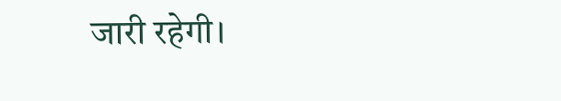जारी रहेगी।